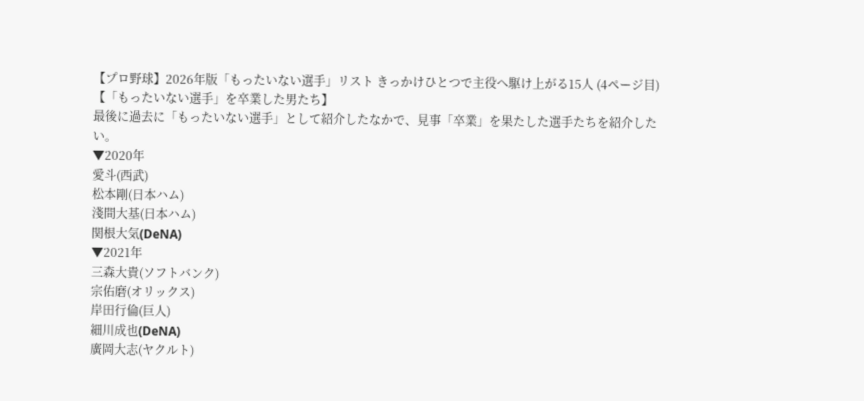【プロ野球】2026年版「もったいない選手」リスト きっかけひとつで主役へ駆け上がる15人 (4ページ目)
【「もったいない選手」を卒業した男たち】
最後に過去に「もったいない選手」として紹介したなかで、見事「卒業」を果たした選手たちを紹介したい。
▼2020年
愛斗(西武)
松本剛(日本ハム)
淺間大基(日本ハム)
関根大気(DeNA)
▼2021年
三森大貴(ソフトバンク)
宗佑磨(オリックス)
岸田行倫(巨人)
細川成也(DeNA)
廣岡大志(ヤクルト)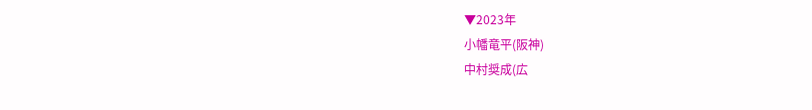▼2023年
小幡竜平(阪神)
中村奨成(広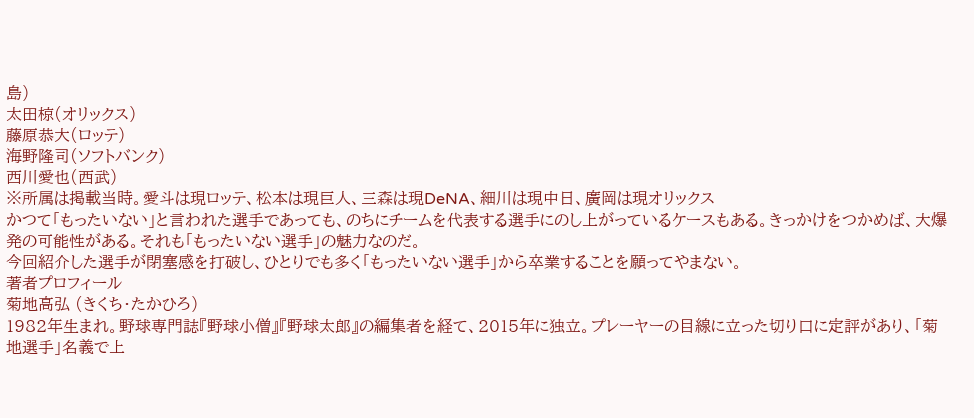島)
太田椋(オリックス)
藤原恭大(ロッテ)
海野隆司(ソフトバンク)
西川愛也(西武)
※所属は掲載当時。愛斗は現ロッテ、松本は現巨人、三森は現DeNA、細川は現中日、廣岡は現オリックス
かつて「もったいない」と言われた選手であっても、のちにチームを代表する選手にのし上がっているケースもある。きっかけをつかめば、大爆発の可能性がある。それも「もったいない選手」の魅力なのだ。
今回紹介した選手が閉塞感を打破し、ひとりでも多く「もったいない選手」から卒業することを願ってやまない。
著者プロフィール
菊地高弘 (きくち・たかひろ)
1982年生まれ。野球専門誌『野球小僧』『野球太郎』の編集者を経て、2015年に独立。プレーヤーの目線に立った切り口に定評があり、「菊地選手」名義で上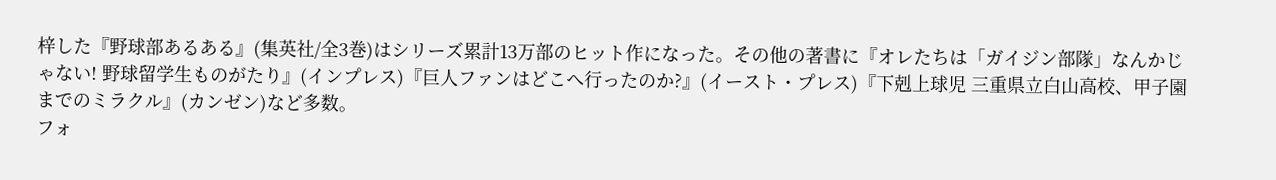梓した『野球部あるある』(集英社/全3巻)はシリーズ累計13万部のヒット作になった。その他の著書に『オレたちは「ガイジン部隊」なんかじゃない! 野球留学生ものがたり』(インプレス)『巨人ファンはどこへ行ったのか?』(イースト・プレス)『下剋上球児 三重県立白山高校、甲子園までのミラクル』(カンゼン)など多数。
フォ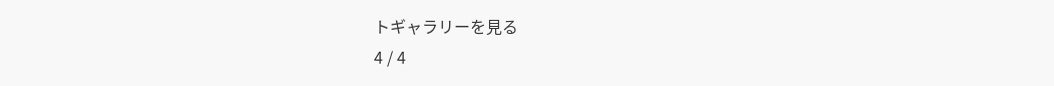トギャラリーを見る
4 / 4